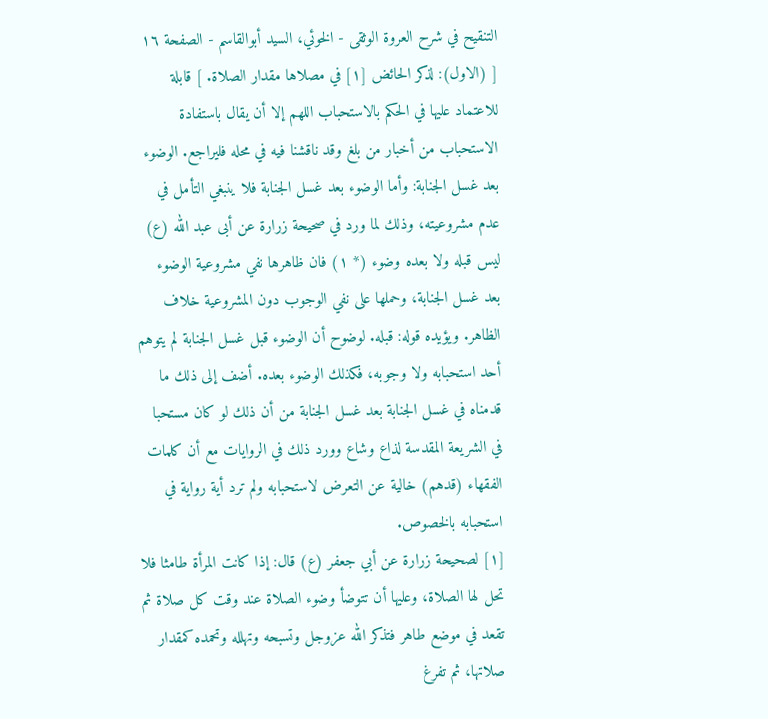التنقيح في شرح العروة الوثقى - الخوئي، السيد أبوالقاسم - الصفحة ١٦
[ (الاول): لذكر الحائض [١] في مصلاها مقدار الصلاة. ] قابلة للاعتماد عليها في الحكم بالاستحباب اللهم إلا أن يقال باستفادة الاستحباب من أخبار من بلغ وقد ناقشنا فيه في محله فليراجع. الوضوء بعد غسل الجنابة: وأما الوضوء بعد غسل الجنابة فلا ينبغي التأمل في عدم مشروعيته، وذلك لما ورد في صحيحة زرارة عن أبى عبد الله (ع) ليس قبله ولا بعده وضوء (* ١) فان ظاهرها نفي مشروعية الوضوء بعد غسل الجنابة، وحملها على نفي الوجوب دون المشروعية خلاف الظاهر. ويؤيده قوله: قبله. لوضوح أن الوضوء قبل غسل الجنابة لم يتوهم أحد استحبابه ولا وجوبه، فكذلك الوضوء بعده. أضف إلى ذلك ما قدمناه في غسل الجنابة بعد غسل الجنابة من أن ذلك لو كان مستحبا في الشريعة المقدسة لذاع وشاع وورد ذلك في الروايات مع أن كلمات الفقهاء (قدهم) خالية عن التعرض لاستحبابه ولم ترد أية رواية في استحبابه بالخصوص.
[١] لصحيحة زرارة عن أبي جعفر (ع) قال: إذا كانت المرأة طامثا فلا تحل لها الصلاة، وعليها أن تتوضأ وضوء الصلاة عند وقت كل صلاة ثم تقعد في موضع طاهر فتذكر الله عزوجل وتسبحه وتهلله وتحمده كمقدار صلاتها، ثم تفرغ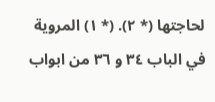لحاجتها (* ٢). (* ١) المروية في الباب ٣٤ و ٣٦ من ابواب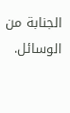الجنابة من الوسائل.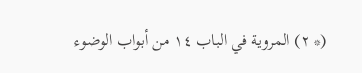(* ٢) المروية في الباب ١٤ من أبواب الوضوء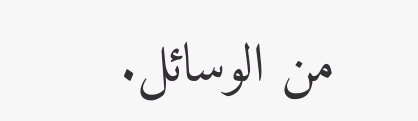من الوسائل.